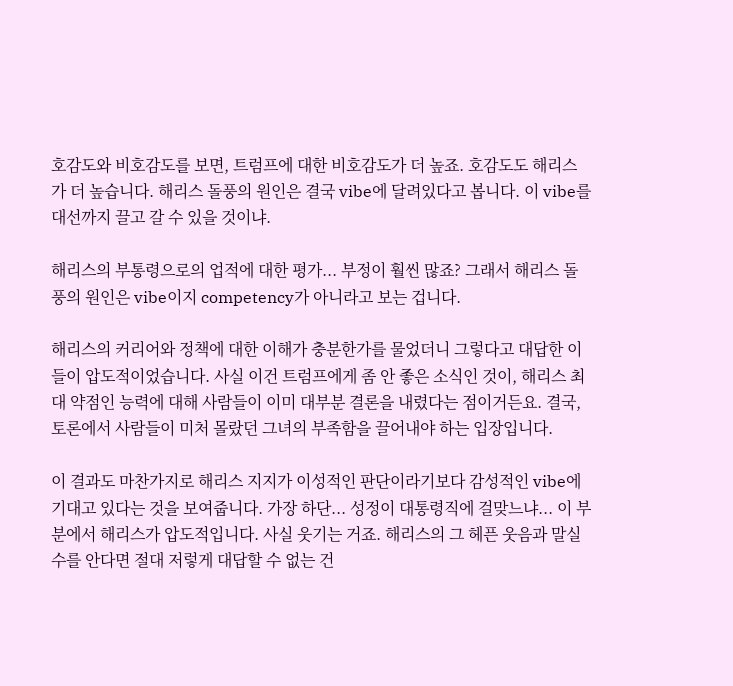호감도와 비호감도를 보면, 트럼프에 대한 비호감도가 더 높죠. 호감도도 해리스가 더 높습니다. 해리스 돌풍의 원인은 결국 vibe에 달려있다고 봅니다. 이 vibe를 대선까지 끌고 갈 수 있을 것이냐.

해리스의 부통령으로의 업적에 대한 평가... 부정이 훨씬 많죠? 그래서 해리스 돌풍의 원인은 vibe이지 competency가 아니라고 보는 겁니다.

해리스의 커리어와 정책에 대한 이해가 충분한가를 물었더니 그렇다고 대답한 이들이 압도적이었습니다. 사실 이건 트럼프에게 좀 안 좋은 소식인 것이, 해리스 최대 약점인 능력에 대해 사람들이 이미 대부분 결론을 내렸다는 점이거든요. 결국, 토론에서 사람들이 미처 몰랐던 그녀의 부족함을 끌어내야 하는 입장입니다.

이 결과도 마찬가지로 해리스 지지가 이성적인 판단이라기보다 감성적인 vibe에 기대고 있다는 것을 보여줍니다. 가장 하단... 성정이 대통령직에 걸맞느냐... 이 부분에서 해리스가 압도적입니다. 사실 웃기는 거죠. 해리스의 그 헤픈 웃음과 말실수를 안다면 절대 저렇게 대답할 수 없는 건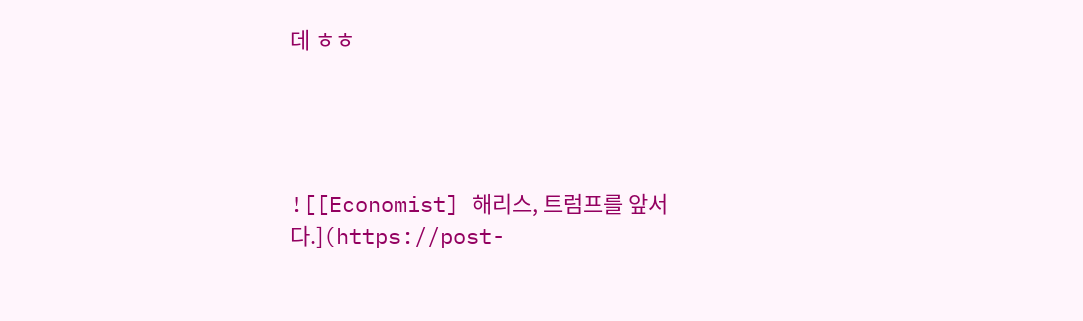데 ㅎㅎ




![[Economist] 해리스, 트럼프를 앞서다.](https://post-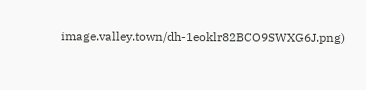image.valley.town/dh-1eoklr82BCO9SWXG6J.png)